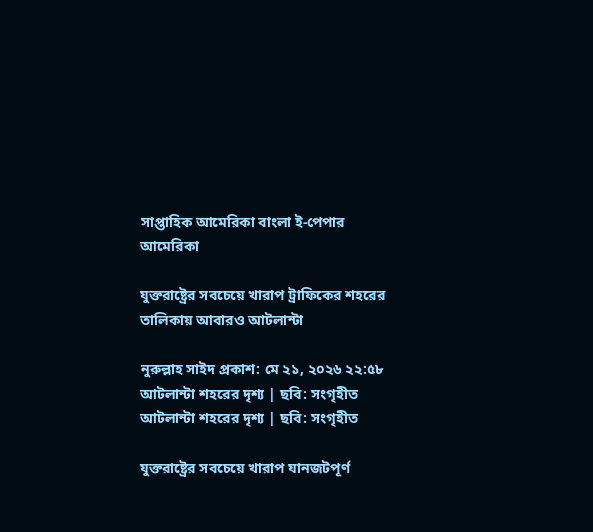সাপ্তাহিক আমেরিকা বাংলা ই-পেপার
আমেরিকা

যুক্তরাষ্ট্রের সবচেয়ে খারাপ ট্রাফিকের শহরের তালিকায় আবারও আটলান্টা

নুরুল্লাহ সাইদ প্রকাশ: মে ২১, ২০২৬ ২২:৫৮
আটলান্টা শহরের দৃশ্য | ছবি: সংগৃহীত
আটলান্টা শহরের দৃশ্য | ছবি: সংগৃহীত

যুক্তরাষ্ট্রের সবচেয়ে খারাপ যানজটপূর্ণ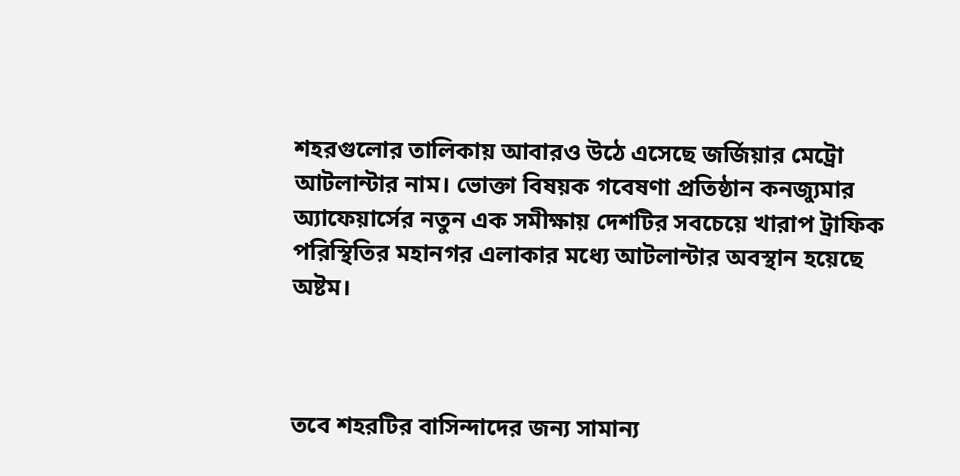শহরগুলোর তালিকায় আবারও উঠে এসেছে জর্জিয়ার মেট্রো আটলান্টার নাম। ভোক্তা বিষয়ক গবেষণা প্রতিষ্ঠান কনজ্যুমার অ্যাফেয়ার্সের নতুন এক সমীক্ষায় দেশটির সবচেয়ে খারাপ ট্রাফিক পরিস্থিতির মহানগর এলাকার মধ্যে আটলান্টার অবস্থান হয়েছে অষ্টম।



তবে শহরটির বাসিন্দাদের জন্য সামান্য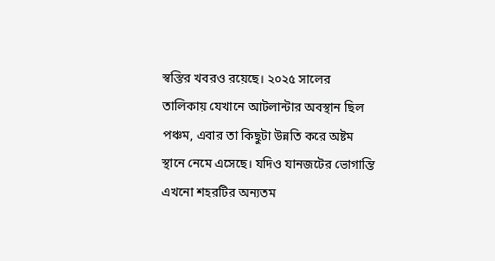স্বস্তির খবরও রয়েছে। ২০২৫ সালের তালিকায় যেখানে আটলান্টার অবস্থান ছিল পঞ্চম, এবার তা কিছুটা উন্নতি করে অষ্টম স্থানে নেমে এসেছে। যদিও যানজটের ভোগান্তি এখনো শহরটির অন্যতম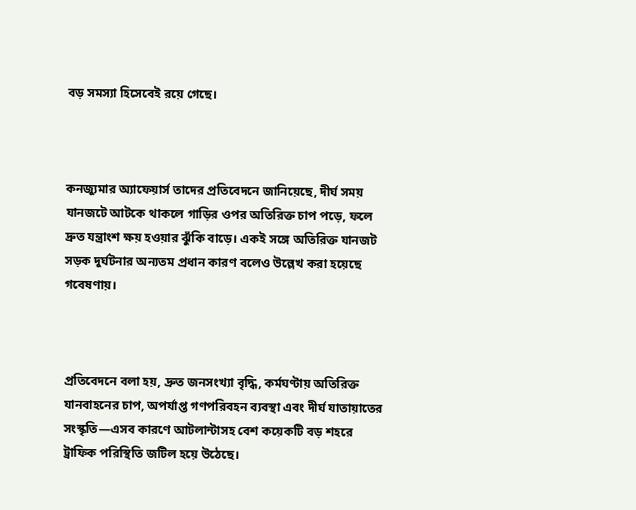বড় সমস্যা হিসেবেই রয়ে গেছে।



কনজ্যুমার অ্যাফেয়ার্স তাদের প্রতিবেদনে জানিয়েছে, দীর্ঘ সময় যানজটে আটকে থাকলে গাড়ির ওপর অতিরিক্ত চাপ পড়ে, ফলে দ্রুত যন্ত্রাংশ ক্ষয় হওয়ার ঝুঁকি বাড়ে। একই সঙ্গে অতিরিক্ত যানজট সড়ক দুর্ঘটনার অন্যতম প্রধান কারণ বলেও উল্লেখ করা হয়েছে গবেষণায়।



প্রতিবেদনে বলা হয়, দ্রুত জনসংখ্যা বৃদ্ধি, কর্মঘণ্টায় অতিরিক্ত যানবাহনের চাপ, অপর্যাপ্ত গণপরিবহন ব্যবস্থা এবং দীর্ঘ যাতায়াতের সংস্কৃতি—এসব কারণে আটলান্টাসহ বেশ কয়েকটি বড় শহরে ট্রাফিক পরিস্থিতি জটিল হয়ে উঠেছে।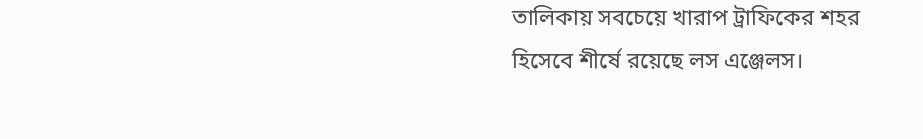তালিকায় সবচেয়ে খারাপ ট্রাফিকের শহর হিসেবে শীর্ষে রয়েছে লস এঞ্জেলস।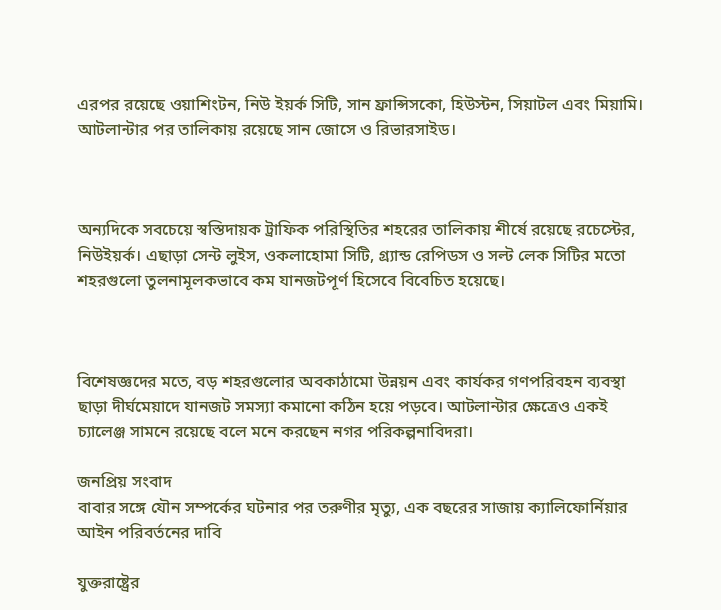এরপর রয়েছে ওয়াশিংটন, নিউ ইয়র্ক সিটি, সান ফ্রান্সিসকো, হিউস্টন, সিয়াটল এবং মিয়ামি। আটলান্টার পর তালিকায় রয়েছে সান জোসে ও রিভারসাইড।



অন্যদিকে সবচেয়ে স্বস্তিদায়ক ট্রাফিক পরিস্থিতির শহরের তালিকায় শীর্ষে রয়েছে রচেস্টের, নিউইয়র্ক। এছাড়া সেন্ট লুইস, ওকলাহোমা সিটি, গ্র্যান্ড রেপিডস ও সল্ট লেক সিটির মতো শহরগুলো তুলনামূলকভাবে কম যানজটপূর্ণ হিসেবে বিবেচিত হয়েছে।



বিশেষজ্ঞদের মতে, বড় শহরগুলোর অবকাঠামো উন্নয়ন এবং কার্যকর গণপরিবহন ব্যবস্থা ছাড়া দীর্ঘমেয়াদে যানজট সমস্যা কমানো কঠিন হয়ে পড়বে। আটলান্টার ক্ষেত্রেও একই চ্যালেঞ্জ সামনে রয়েছে বলে মনে করছেন নগর পরিকল্পনাবিদরা।

জনপ্রিয় সংবাদ
বাবার সঙ্গে যৌন সম্পর্কের ঘটনার পর তরুণীর মৃত্যু, এক বছরের সাজায় ক্যালিফোর্নিয়ার আইন পরিবর্তনের দাবি

যুক্তরাষ্ট্রের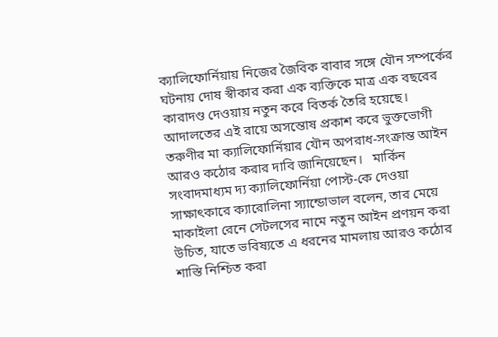ক্যালিফোর্নিয়ায় নিজের জৈবিক বাবার সঙ্গে যৌন সম্পর্কের ঘটনায় দোষ স্বীকার করা এক ব্যক্তিকে মাত্র এক বছরের কারাদণ্ড দেওয়ায় নতুন করে বিতর্ক তৈরি হয়েছে। আদালতের এই রায়ে অসন্তোষ প্রকাশ করে ভুক্তভোগী তরুণীর মা ক্যালিফোর্নিয়ার যৌন অপরাধ-সংক্রান্ত আইন আরও কঠোর করার দাবি জানিয়েছেন।   মার্কিন সংবাদমাধ্যম দ্য ক্যালিফোর্নিয়া পোস্ট-কে দেওয়া সাক্ষাৎকারে ক্যারোলিনা স্যান্ডোভাল বলেন, তার মেয়ে মাকাইলা রেনে সেটলসের নামে নতুন আইন প্রণয়ন করা উচিত, যাতে ভবিষ্যতে এ ধরনের মামলায় আরও কঠোর শাস্তি নিশ্চিত করা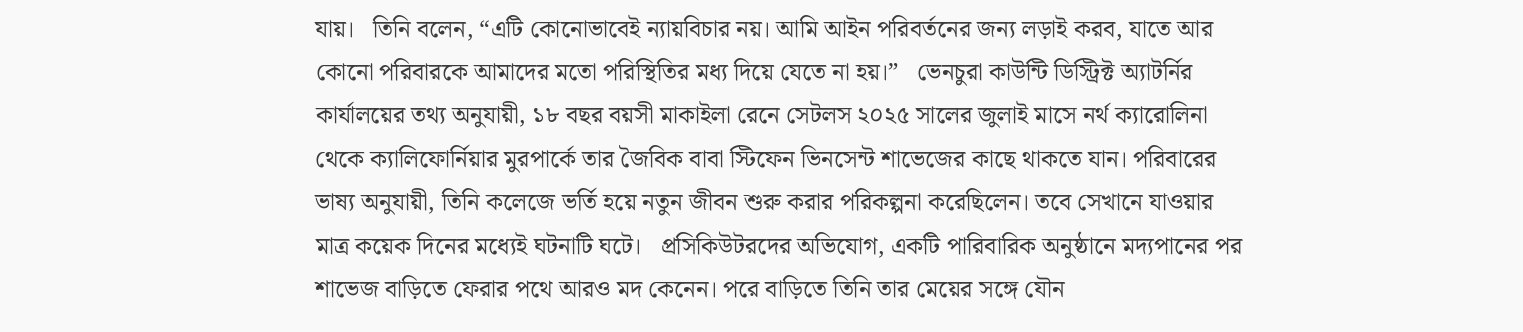যায়।   তিনি বলেন, “এটি কোনোভাবেই ন্যায়বিচার নয়। আমি আইন পরিবর্তনের জন্য লড়াই করব, যাতে আর কোনো পরিবারকে আমাদের মতো পরিস্থিতির মধ্য দিয়ে যেতে না হয়।”   ভেনচুরা কাউন্টি ডিস্ট্রিক্ট অ্যাটর্নির কার্যালয়ের তথ্য অনুযায়ী, ১৮ বছর বয়সী মাকাইলা রেনে সেটলস ২০২৫ সালের জুলাই মাসে নর্থ ক্যারোলিনা থেকে ক্যালিফোর্নিয়ার মুরপার্কে তার জৈবিক বাবা স্টিফেন ভিনসেন্ট শাভেজের কাছে থাকতে যান। পরিবারের ভাষ্য অনুযায়ী, তিনি কলেজে ভর্তি হয়ে নতুন জীবন শুরু করার পরিকল্পনা করেছিলেন। তবে সেখানে যাওয়ার মাত্র কয়েক দিনের মধ্যেই ঘটনাটি ঘটে।   প্রসিকিউটরদের অভিযোগ, একটি পারিবারিক অনুষ্ঠানে মদ্যপানের পর শাভেজ বাড়িতে ফেরার পথে আরও মদ কেনেন। পরে বাড়িতে তিনি তার মেয়ের সঙ্গে যৌন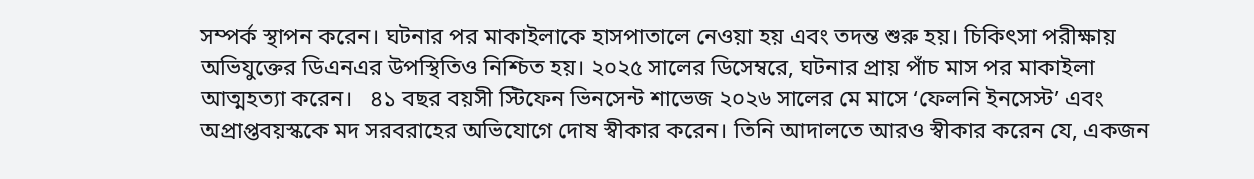সম্পর্ক স্থাপন করেন। ঘটনার পর মাকাইলাকে হাসপাতালে নেওয়া হয় এবং তদন্ত শুরু হয়। চিকিৎসা পরীক্ষায় অভিযুক্তের ডিএনএর উপস্থিতিও নিশ্চিত হয়। ২০২৫ সালের ডিসেম্বরে, ঘটনার প্রায় পাঁচ মাস পর মাকাইলা আত্মহত্যা করেন।   ৪১ বছর বয়সী স্টিফেন ভিনসেন্ট শাভেজ ২০২৬ সালের মে মাসে ‘ফেলনি ইনসেস্ট’ এবং অপ্রাপ্তবয়স্ককে মদ সরবরাহের অভিযোগে দোষ স্বীকার করেন। তিনি আদালতে আরও স্বীকার করেন যে, একজন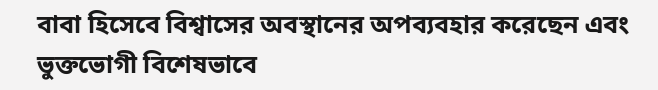বাবা হিসেবে বিশ্বাসের অবস্থানের অপব্যবহার করেছেন এবং ভুক্তভোগী বিশেষভাবে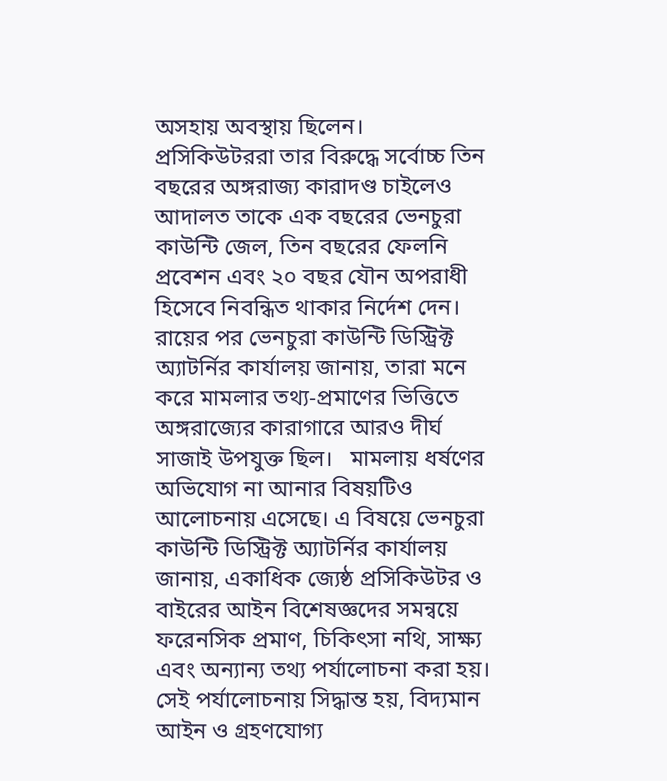অসহায় অবস্থায় ছিলেন।   প্রসিকিউটররা তার বিরুদ্ধে সর্বোচ্চ তিন বছরের অঙ্গরাজ্য কারাদণ্ড চাইলেও আদালত তাকে এক বছরের ভেনচুরা কাউন্টি জেল, তিন বছরের ফেলনি প্রবেশন এবং ২০ বছর যৌন অপরাধী হিসেবে নিবন্ধিত থাকার নির্দেশ দেন। রায়ের পর ভেনচুরা কাউন্টি ডিস্ট্রিক্ট অ্যাটর্নির কার্যালয় জানায়, তারা মনে করে মামলার তথ্য-প্রমাণের ভিত্তিতে অঙ্গরাজ্যের কারাগারে আরও দীর্ঘ সাজাই উপযুক্ত ছিল।   মামলায় ধর্ষণের অভিযোগ না আনার বিষয়টিও আলোচনায় এসেছে। এ বিষয়ে ভেনচুরা কাউন্টি ডিস্ট্রিক্ট অ্যাটর্নির কার্যালয় জানায়, একাধিক জ্যেষ্ঠ প্রসিকিউটর ও বাইরের আইন বিশেষজ্ঞদের সমন্বয়ে ফরেনসিক প্রমাণ, চিকিৎসা নথি, সাক্ষ্য এবং অন্যান্য তথ্য পর্যালোচনা করা হয়। সেই পর্যালোচনায় সিদ্ধান্ত হয়, বিদ্যমান আইন ও গ্রহণযোগ্য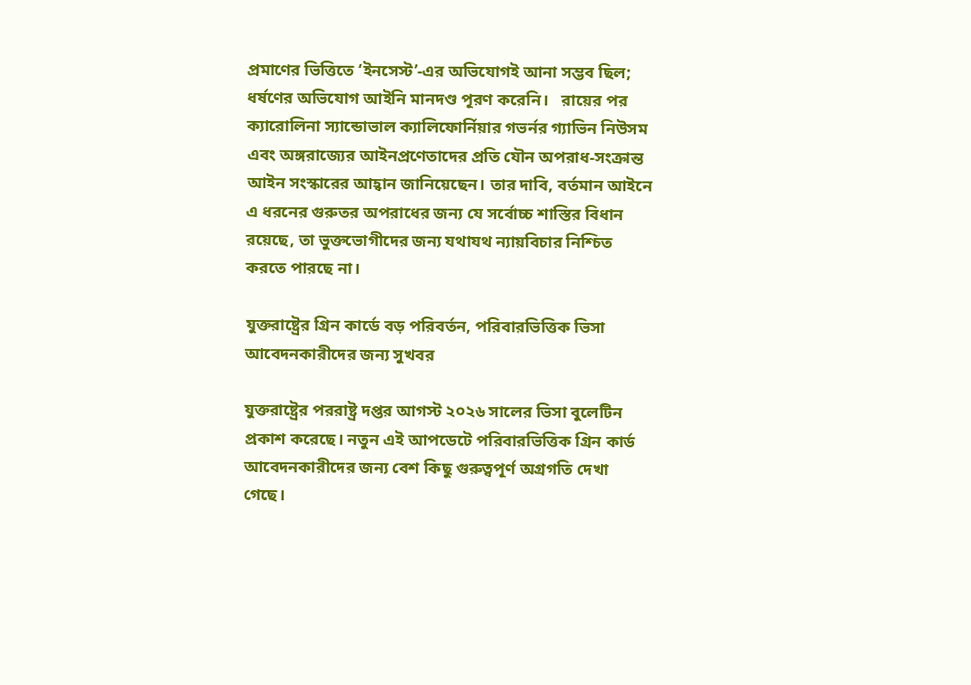প্রমাণের ভিত্তিতে ‘ইনসেস্ট’-এর অভিযোগই আনা সম্ভব ছিল; ধর্ষণের অভিযোগ আইনি মানদণ্ড পূরণ করেনি।   রায়ের পর ক্যারোলিনা স্যান্ডোভাল ক্যালিফোর্নিয়ার গভর্নর গ্যাভিন নিউসম এবং অঙ্গরাজ্যের আইনপ্রণেতাদের প্রতি যৌন অপরাধ-সংক্রান্ত আইন সংস্কারের আহ্বান জানিয়েছেন। তার দাবি, বর্তমান আইনে এ ধরনের গুরুতর অপরাধের জন্য যে সর্বোচ্চ শাস্তির বিধান রয়েছে, তা ভুক্তভোগীদের জন্য যথাযথ ন্যায়বিচার নিশ্চিত করতে পারছে না।

যুক্তরাষ্ট্রের গ্রিন কার্ডে বড় পরিবর্তন, পরিবারভিত্তিক ভিসা আবেদনকারীদের জন্য সুখবর

যুক্তরাষ্ট্রের পররাষ্ট্র দপ্তর আগস্ট ২০২৬ সালের ভিসা বুলেটিন প্রকাশ করেছে। নতুন এই আপডেটে পরিবারভিত্তিক গ্রিন কার্ড আবেদনকারীদের জন্য বেশ কিছু গুরুত্বপূর্ণ অগ্রগতি দেখা গেছে।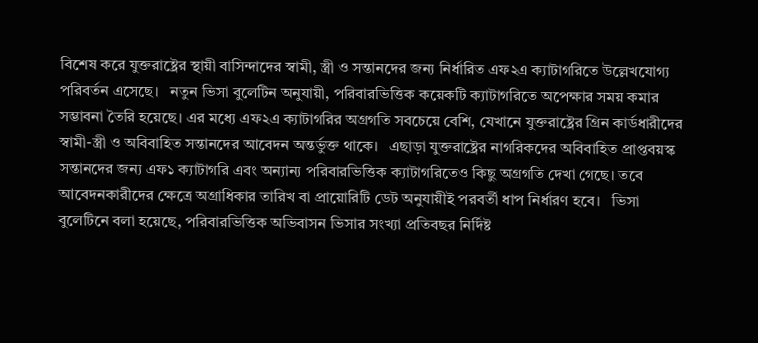বিশেষ করে যুক্তরাষ্ট্রের স্থায়ী বাসিন্দাদের স্বামী, স্ত্রী ও সন্তানদের জন্য নির্ধারিত এফ২এ ক্যাটাগরিতে উল্লেখযোগ্য পরিবর্তন এসেছে।   নতুন ভিসা বুলেটিন অনুযায়ী, পরিবারভিত্তিক কয়েকটি ক্যাটাগরিতে অপেক্ষার সময় কমার সম্ভাবনা তৈরি হয়েছে। এর মধ্যে এফ২এ ক্যাটাগরির অগ্রগতি সবচেয়ে বেশি, যেখানে যুক্তরাষ্ট্রের গ্রিন কার্ডধারীদের স্বামী-স্ত্রী ও অবিবাহিত সন্তানদের আবেদন অন্তর্ভুক্ত থাকে।   এছাড়া যুক্তরাষ্ট্রের নাগরিকদের অবিবাহিত প্রাপ্তবয়স্ক সন্তানদের জন্য এফ১ ক্যাটাগরি এবং অন্যান্য পরিবারভিত্তিক ক্যাটাগরিতেও কিছু অগ্রগতি দেখা গেছে। তবে আবেদনকারীদের ক্ষেত্রে অগ্রাধিকার তারিখ বা প্রায়োরিটি ডেট অনুযায়ীই পরবর্তী ধাপ নির্ধারণ হবে।   ভিসা বুলেটিনে বলা হয়েছে, পরিবারভিত্তিক অভিবাসন ভিসার সংখ্যা প্রতিবছর নির্দিষ্ট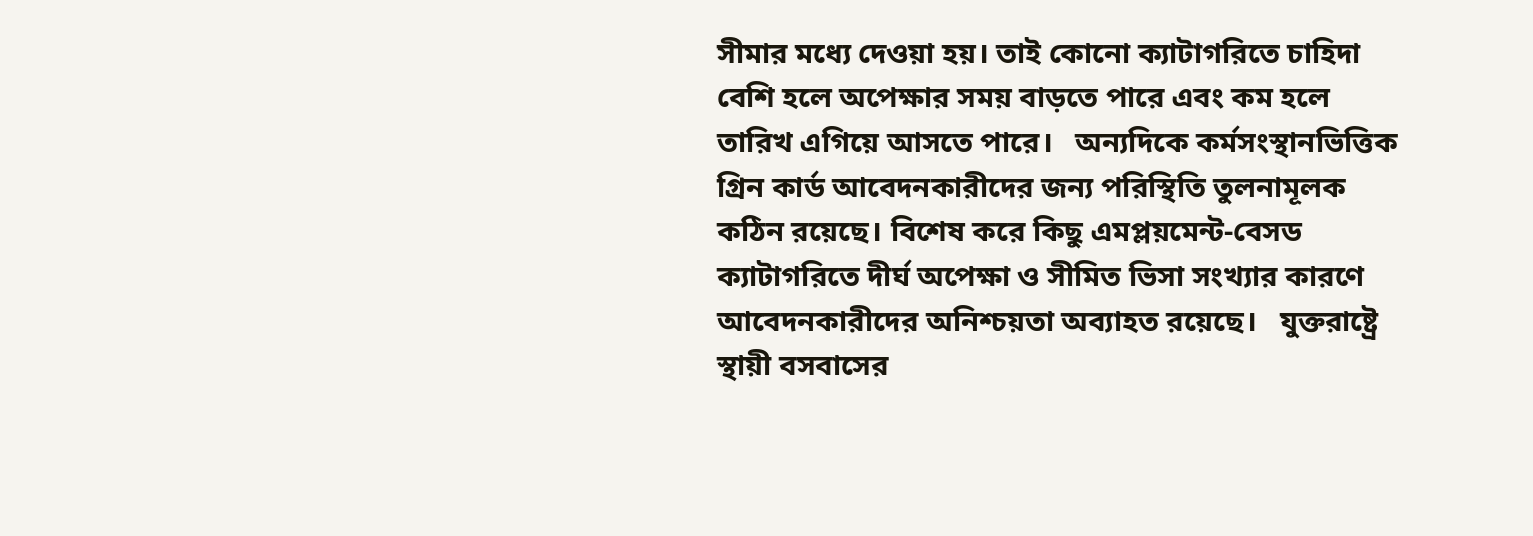সীমার মধ্যে দেওয়া হয়। তাই কোনো ক্যাটাগরিতে চাহিদা বেশি হলে অপেক্ষার সময় বাড়তে পারে এবং কম হলে তারিখ এগিয়ে আসতে পারে।   অন্যদিকে কর্মসংস্থানভিত্তিক গ্রিন কার্ড আবেদনকারীদের জন্য পরিস্থিতি তুলনামূলক কঠিন রয়েছে। বিশেষ করে কিছু এমপ্লয়মেন্ট-বেসড ক্যাটাগরিতে দীর্ঘ অপেক্ষা ও সীমিত ভিসা সংখ্যার কারণে আবেদনকারীদের অনিশ্চয়তা অব্যাহত রয়েছে।   যুক্তরাষ্ট্রে স্থায়ী বসবাসের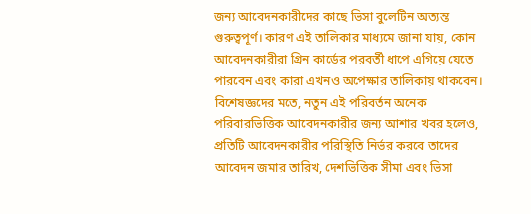জন্য আবেদনকারীদের কাছে ভিসা বুলেটিন অত্যন্ত গুরুত্বপূর্ণ। কারণ এই তালিকার মাধ্যমে জানা যায়, কোন আবেদনকারীরা গ্রিন কার্ডের পরবর্তী ধাপে এগিয়ে যেতে পারবেন এবং কারা এখনও অপেক্ষার তালিকায় থাকবেন।   বিশেষজ্ঞদের মতে, নতুন এই পরিবর্তন অনেক পরিবারভিত্তিক আবেদনকারীর জন্য আশার খবর হলেও, প্রতিটি আবেদনকারীর পরিস্থিতি নির্ভর করবে তাদের আবেদন জমার তারিখ, দেশভিত্তিক সীমা এবং ভিসা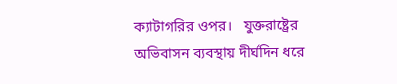ক্যাটাগরির ওপর।   যুক্তরাষ্ট্রের অভিবাসন ব্যবস্থায় দীর্ঘদিন ধরে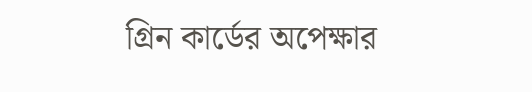গ্রিন কার্ডের অপেক্ষার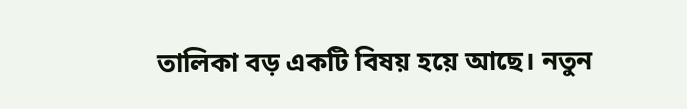তালিকা বড় একটি বিষয় হয়ে আছে। নতুন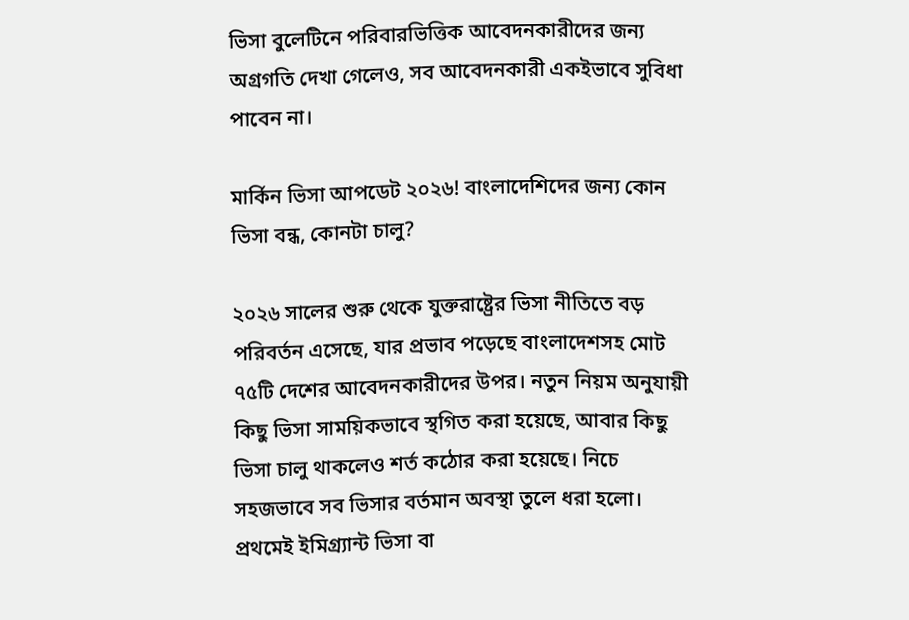ভিসা বুলেটিনে পরিবারভিত্তিক আবেদনকারীদের জন্য অগ্রগতি দেখা গেলেও, সব আবেদনকারী একইভাবে সুবিধা পাবেন না।

মার্কিন ভিসা আপডেট ২০২৬! বাংলাদেশিদের জন্য কোন ভিসা বন্ধ, কোনটা চালু?

২০২৬ সালের শুরু থেকে যুক্তরাষ্ট্রের ভিসা নীতিতে বড় পরিবর্তন এসেছে, যার প্রভাব পড়েছে বাংলাদেশসহ মোট ৭৫টি দেশের আবেদনকারীদের উপর। নতুন নিয়ম অনুযায়ী কিছু ভিসা সাময়িকভাবে স্থগিত করা হয়েছে, আবার কিছু ভিসা চালু থাকলেও শর্ত কঠোর করা হয়েছে। নিচে সহজভাবে সব ভিসার বর্তমান অবস্থা তুলে ধরা হলো।   প্রথমেই ইমিগ্র্যান্ট ভিসা বা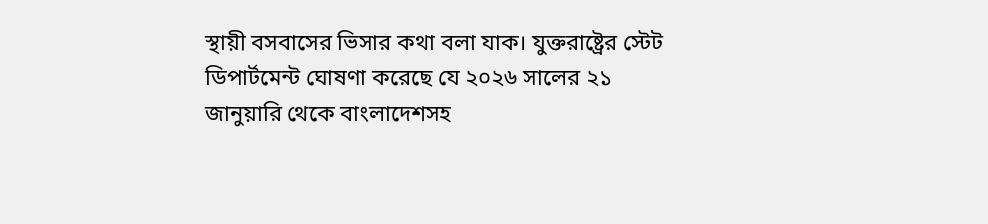স্থায়ী বসবাসের ভিসার কথা বলা যাক। যুক্তরাষ্ট্রের স্টেট ডিপার্টমেন্ট ঘোষণা করেছে যে ২০২৬ সালের ২১ জানুয়ারি থেকে বাংলাদেশসহ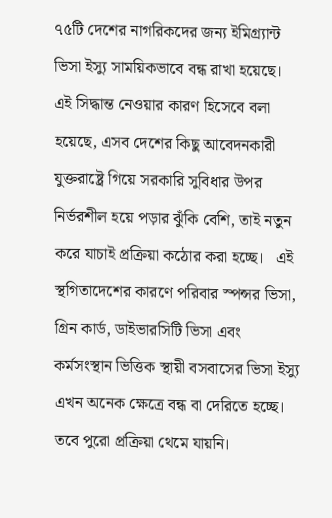৭৫টি দেশের নাগরিকদের জন্য ইমিগ্র্যান্ট ভিসা ইস্যু সাময়িকভাবে বন্ধ রাখা হয়েছে। এই সিদ্ধান্ত নেওয়ার কারণ হিসেবে বলা হয়েছে, এসব দেশের কিছু আবেদনকারী যুক্তরাষ্ট্রে গিয়ে সরকারি সুবিধার উপর নির্ভরশীল হয়ে পড়ার ঝুঁকি বেশি, তাই নতুন করে যাচাই প্রক্রিয়া কঠোর করা হচ্ছে।   এই স্থগিতাদেশের কারণে পরিবার স্পন্সর ভিসা, গ্রিন কার্ড, ডাইভারসিটি ভিসা এবং কর্মসংস্থান ভিত্তিক স্থায়ী বসবাসের ভিসা ইস্যু এখন অনেক ক্ষেত্রে বন্ধ বা দেরিতে হচ্ছে। তবে পুরো প্রক্রিয়া থেমে যায়নি।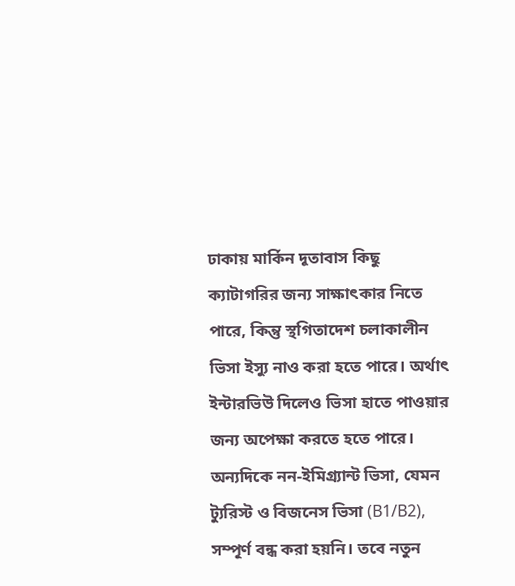ঢাকায় মার্কিন দূতাবাস কিছু ক্যাটাগরির জন্য সাক্ষাৎকার নিতে পারে, কিন্তু স্থগিতাদেশ চলাকালীন ভিসা ইস্যু নাও করা হতে পারে। অর্থাৎ ইন্টারভিউ দিলেও ভিসা হাতে পাওয়ার জন্য অপেক্ষা করতে হতে পারে।   অন্যদিকে নন-ইমিগ্র্যান্ট ভিসা, যেমন ট্যুরিস্ট ও বিজনেস ভিসা (B1/B2), সম্পূর্ণ বন্ধ করা হয়নি। তবে নতুন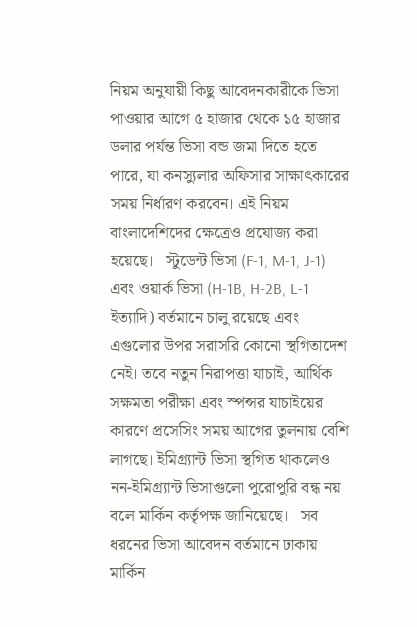নিয়ম অনুযায়ী কিছু আবেদনকারীকে ভিসা পাওয়ার আগে ৫ হাজার থেকে ১৫ হাজার ডলার পর্যন্ত ভিসা বন্ড জমা দিতে হতে পারে, যা কনস্যুলার অফিসার সাক্ষাৎকারের সময় নির্ধারণ করবেন। এই নিয়ম বাংলাদেশিদের ক্ষেত্রেও প্রযোজ্য করা হয়েছে।   স্টুডেন্ট ভিসা (F-1, M-1, J-1) এবং ওয়ার্ক ভিসা (H-1B, H-2B, L-1 ইত্যাদি) বর্তমানে চালু রয়েছে এবং এগুলোর উপর সরাসরি কোনো স্থগিতাদেশ নেই। তবে নতুন নিরাপত্তা যাচাই, আর্থিক সক্ষমতা পরীক্ষা এবং স্পন্সর যাচাইয়ের কারণে প্রসেসিং সময় আগের তুলনায় বেশি লাগছে। ইমিগ্র্যান্ট ভিসা স্থগিত থাকলেও নন-ইমিগ্র্যান্ট ভিসাগুলো পুরোপুরি বন্ধ নয় বলে মার্কিন কর্তৃপক্ষ জানিয়েছে।   সব ধরনের ভিসা আবেদন বর্তমানে ঢাকায় মার্কিন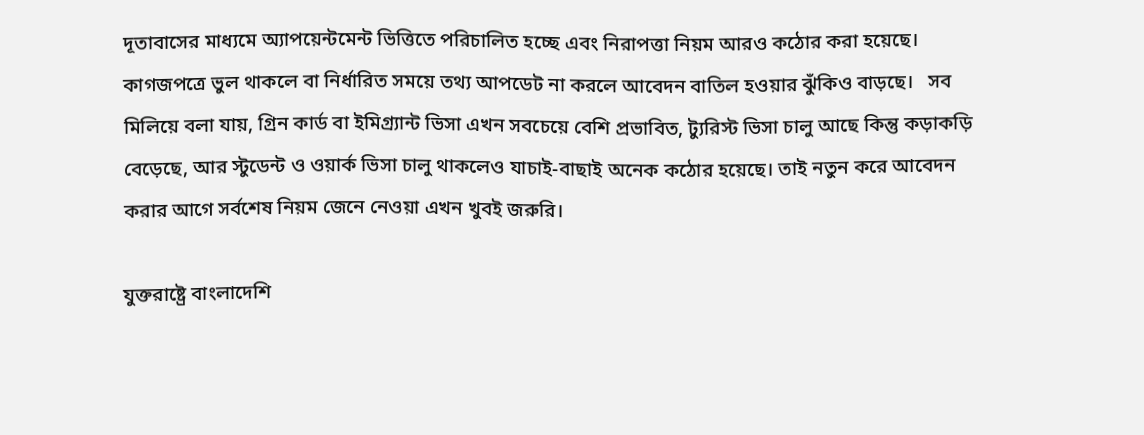দূতাবাসের মাধ্যমে অ্যাপয়েন্টমেন্ট ভিত্তিতে পরিচালিত হচ্ছে এবং নিরাপত্তা নিয়ম আরও কঠোর করা হয়েছে। কাগজপত্রে ভুল থাকলে বা নির্ধারিত সময়ে তথ্য আপডেট না করলে আবেদন বাতিল হওয়ার ঝুঁকিও বাড়ছে।   সব মিলিয়ে বলা যায়, গ্রিন কার্ড বা ইমিগ্র্যান্ট ভিসা এখন সবচেয়ে বেশি প্রভাবিত, ট্যুরিস্ট ভিসা চালু আছে কিন্তু কড়াকড়ি বেড়েছে, আর স্টুডেন্ট ও ওয়ার্ক ভিসা চালু থাকলেও যাচাই-বাছাই অনেক কঠোর হয়েছে। তাই নতুন করে আবেদন করার আগে সর্বশেষ নিয়ম জেনে নেওয়া এখন খুবই জরুরি।

যুক্তরাষ্ট্রে বাংলাদেশি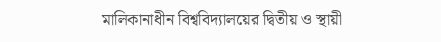মালিকানাধীন বিশ্ববিদ্যালয়ের দ্বিতীয় ও স্থায়ী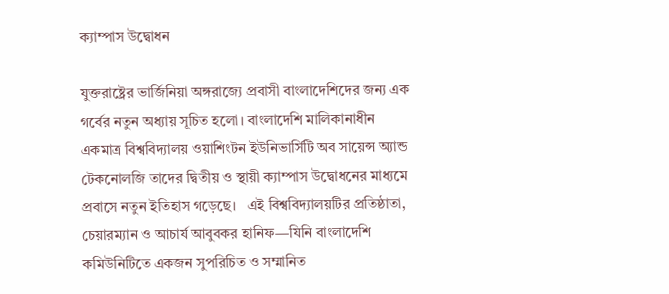ক্যাম্পাস উদ্বোধন

যুক্তরাষ্ট্রের ভার্জিনিয়া অঙ্গরাজ্যে প্রবাসী বাংলাদেশিদের জন্য এক গর্বের নতুন অধ্যায় সূচিত হলো। বাংলাদেশি মালিকানাধীন একমাত্র বিশ্ববিদ্যালয় ওয়াশিংটন ইউনিভার্সিটি অব সায়েন্স অ্যান্ড টেকনোলজি তাদের দ্বিতীয় ও স্থায়ী ক্যাম্পাস উদ্বোধনের মাধ্যমে প্রবাসে নতুন ইতিহাস গড়েছে।   এই বিশ্ববিদ্যালয়টির প্রতিষ্ঠাতা, চেয়ারম্যান ও আচার্য আবুবকর হানিফ—যিনি বাংলাদেশি কমিউনিটিতে একজন সুপরিচিত ও সম্মানিত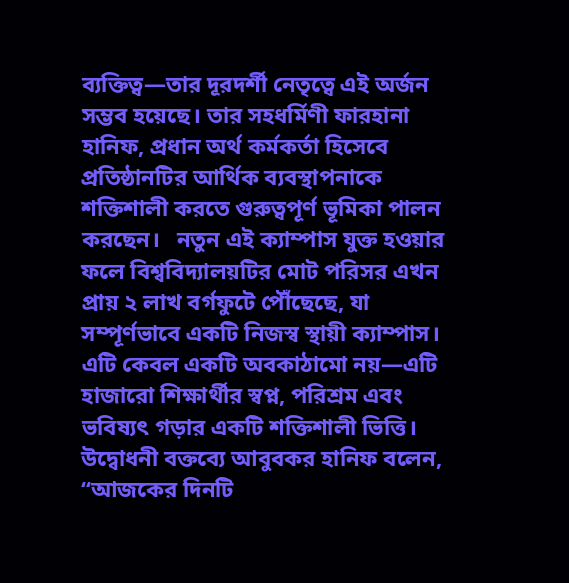ব্যক্তিত্ব—তার দূরদর্শী নেতৃত্বে এই অর্জন সম্ভব হয়েছে। তার সহধর্মিণী ফারহানা হানিফ, প্রধান অর্থ কর্মকর্তা হিসেবে প্রতিষ্ঠানটির আর্থিক ব্যবস্থাপনাকে শক্তিশালী করতে গুরুত্বপূর্ণ ভূমিকা পালন করছেন।   নতুন এই ক্যাম্পাস যুক্ত হওয়ার ফলে বিশ্ববিদ্যালয়টির মোট পরিসর এখন প্রায় ২ লাখ বর্গফুটে পৌঁছেছে, যা সম্পূর্ণভাবে একটি নিজস্ব স্থায়ী ক্যাম্পাস। এটি কেবল একটি অবকাঠামো নয়—এটি হাজারো শিক্ষার্থীর স্বপ্ন, পরিশ্রম এবং ভবিষ্যৎ গড়ার একটি শক্তিশালী ভিত্তি।   উদ্বোধনী বক্তব্যে আবুবকর হানিফ বলেন, “আজকের দিনটি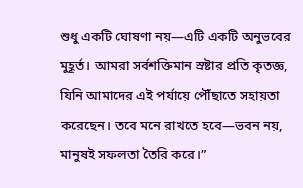শুধু একটি ঘোষণা নয়—এটি একটি অনুভবের মুহূর্ত। আমরা সর্বশক্তিমান স্রষ্টার প্রতি কৃতজ্ঞ, যিনি আমাদের এই পর্যায়ে পৌঁছাতে সহায়তা করেছেন। তবে মনে রাখতে হবে—ভবন নয়, মানুষই সফলতা তৈরি করে।”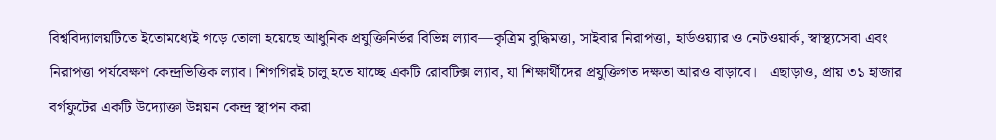বিশ্ববিদ্যালয়টিতে ইতোমধ্যেই গড়ে তোলা হয়েছে আধুনিক প্রযুক্তিনির্ভর বিভিন্ন ল্যাব—কৃত্রিম বুদ্ধিমত্তা, সাইবার নিরাপত্তা, হার্ডওয়্যার ও নেটওয়ার্ক, স্বাস্থ্যসেবা এবং নিরাপত্তা পর্যবেক্ষণ কেন্দ্রভিত্তিক ল্যাব। শিগগিরই চালু হতে যাচ্ছে একটি রোবটিক্স ল্যাব, যা শিক্ষার্থীদের প্রযুক্তিগত দক্ষতা আরও বাড়াবে।   এছাড়াও, প্রায় ৩১ হাজার বর্গফুটের একটি উদ্যোক্তা উন্নয়ন কেন্দ্র স্থাপন করা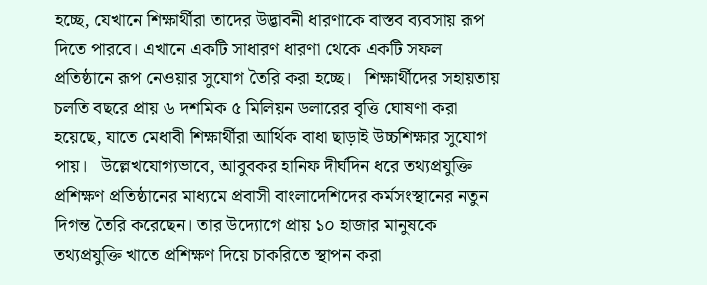হচ্ছে, যেখানে শিক্ষার্থীরা তাদের উদ্ভাবনী ধারণাকে বাস্তব ব্যবসায় রূপ দিতে পারবে। এখানে একটি সাধারণ ধারণা থেকে একটি সফল প্রতিষ্ঠানে রূপ নেওয়ার সুযোগ তৈরি করা হচ্ছে।   শিক্ষার্থীদের সহায়তায় চলতি বছরে প্রায় ৬ দশমিক ৫ মিলিয়ন ডলারের বৃত্তি ঘোষণা করা হয়েছে, যাতে মেধাবী শিক্ষার্থীরা আর্থিক বাধা ছাড়াই উচ্চশিক্ষার সুযোগ পায়।   উল্লেখযোগ্যভাবে, আবুবকর হানিফ দীর্ঘদিন ধরে তথ্যপ্রযুক্তি প্রশিক্ষণ প্রতিষ্ঠানের মাধ্যমে প্রবাসী বাংলাদেশিদের কর্মসংস্থানের নতুন দিগন্ত তৈরি করেছেন। তার উদ্যোগে প্রায় ১০ হাজার মানুষকে তথ্যপ্রযুক্তি খাতে প্রশিক্ষণ দিয়ে চাকরিতে স্থাপন করা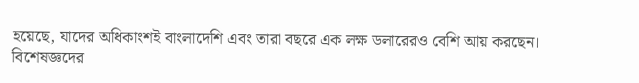হয়েছে, যাদের অধিকাংশই বাংলাদেশি এবং তারা বছরে এক লক্ষ ডলারেরও বেশি আয় করছেন।   বিশেষজ্ঞদের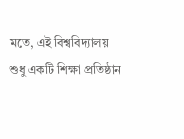মতে, এই বিশ্ববিদ্যালয় শুধু একটি শিক্ষা প্রতিষ্ঠান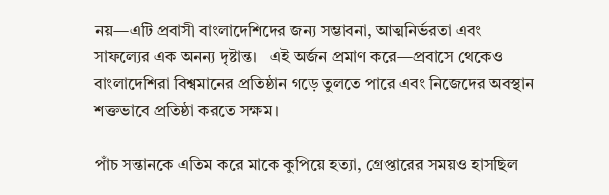নয়—এটি প্রবাসী বাংলাদেশিদের জন্য সম্ভাবনা, আত্মনির্ভরতা এবং সাফল্যের এক অনন্য দৃষ্টান্ত।   এই অর্জন প্রমাণ করে—প্রবাসে থেকেও বাংলাদেশিরা বিশ্বমানের প্রতিষ্ঠান গড়ে তুলতে পারে এবং নিজেদের অবস্থান শক্তভাবে প্রতিষ্ঠা করতে সক্ষম।

পাঁচ সন্তানকে এতিম করে মাকে কুপিয়ে হত্যা, গ্রেপ্তারের সময়ও হাসছিল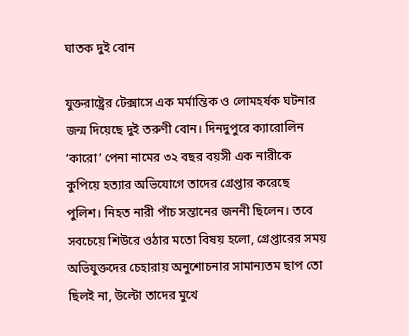ঘাতক দুই বোন

যুক্তরাষ্ট্রের টেক্সাসে এক মর্মান্তিক ও লোমহর্ষক ঘটনার জন্ম দিয়েছে দুই তরুণী বোন। দিনদুপুরে ক্যারোলিন ‘কারো’ পেনা নামের ৩২ বছর বয়সী এক নারীকে কুপিয়ে হত্যার অভিযোগে তাদের গ্রেপ্তার করেছে পুলিশ। নিহত নারী পাঁচ সন্তানের জননী ছিলেন। তবে সবচেয়ে শিউরে ওঠার মতো বিষয় হলো, গ্রেপ্তারের সময় অভিযুক্তদের চেহারায় অনুশোচনার সামান্যতম ছাপ তো ছিলই না, উল্টো তাদের মুখে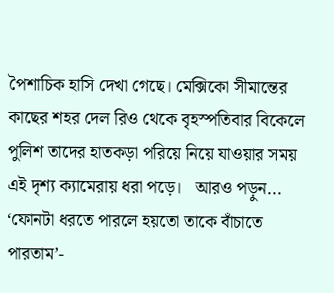পৈশাচিক হাসি দেখা গেছে। মেক্সিকো সীমান্তের কাছের শহর দেল রিও থেকে বৃহস্পতিবার বিকেলে পুলিশ তাদের হাতকড়া পরিয়ে নিয়ে যাওয়ার সময় এই দৃশ্য ক্যামেরায় ধরা পড়ে।   আরও পড়ুন... ‘ফোনটা ধরতে পারলে হয়তো তাকে বাঁচাতে পারতাম’-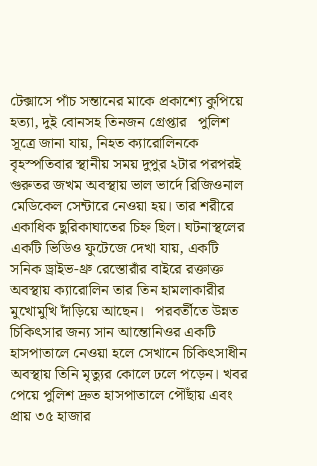টেক্সাসে পাঁচ সন্তানের মাকে প্রকাশ্যে কুপিয়ে হত্যা, দুই বোনসহ তিনজন গ্রেপ্তার   পুলিশ সূত্রে জানা যায়, নিহত ক্যারোলিনকে বৃহস্পতিবার স্থানীয় সময় দুপুর ২টার পরপরই গুরুতর জখম অবস্থায় ভাল ভার্দে রিজিওনাল মেডিকেল সেন্টারে নেওয়া হয়। তার শরীরে একাধিক ছুরিকাঘাতের চিহ্ন ছিল। ঘটনাস্থলের একটি ভিডিও ফুটেজে দেখা যায়, একটি সনিক ড্রাইভ-থ্রু রেস্তোরাঁর বাইরে রক্তাক্ত অবস্থায় ক্যারোলিন তার তিন হামলাকারীর মুখোমুখি দাঁড়িয়ে আছেন।   পরবর্তীতে উন্নত চিকিৎসার জন্য সান আন্তোনিওর একটি হাসপাতালে নেওয়া হলে সেখানে চিকিৎসাধীন অবস্থায় তিনি মৃত্যুর কোলে ঢলে পড়েন। খবর পেয়ে পুলিশ দ্রুত হাসপাতালে পৌঁছায় এবং প্রায় ৩৫ হাজার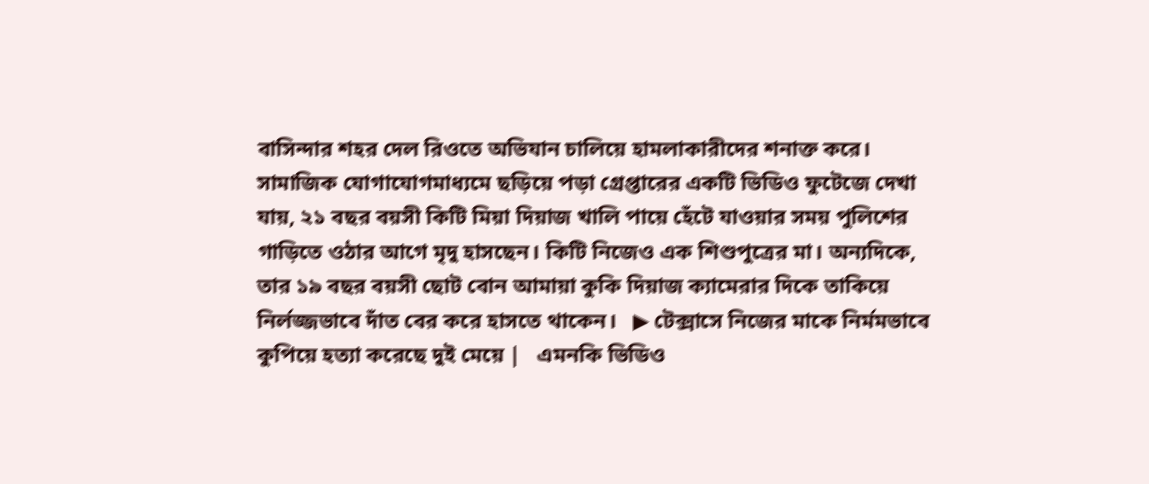বাসিন্দার শহর দেল রিওতে অভিযান চালিয়ে হামলাকারীদের শনাক্ত করে।   সামাজিক যোগাযোগমাধ্যমে ছড়িয়ে পড়া গ্রেপ্তারের একটি ভিডিও ফুটেজে দেখা যায়, ২১ বছর বয়সী কিটি মিয়া দিয়াজ খালি পায়ে হেঁটে যাওয়ার সময় পুলিশের গাড়িতে ওঠার আগে মৃদু হাসছেন। কিটি নিজেও এক শিশুপুত্রের মা। অন্যদিকে, তার ১৯ বছর বয়সী ছোট বোন আমায়া কুকি দিয়াজ ক্যামেরার দিকে তাকিয়ে নির্লজ্জভাবে দাঁত বের করে হাসতে থাকেন।   ▶ টেক্সাসে নিজের মাকে নির্মমভাবে কুপিয়ে হত্যা করেছে দুই মেয়ে |   এমনকি ভিডিও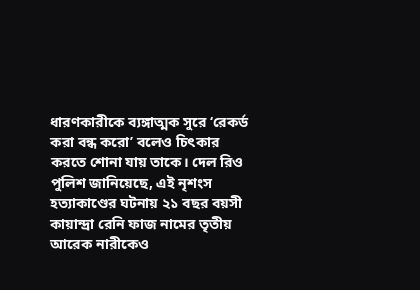ধারণকারীকে ব্যঙ্গাত্মক সুরে ‘রেকর্ড করা বন্ধ করো’ বলেও চিৎকার করতে শোনা যায় তাকে। দেল রিও পুলিশ জানিয়েছে, এই নৃশংস হত্যাকাণ্ডের ঘটনায় ২১ বছর বয়সী কায়ান্দ্রা রেনি ফাজ নামের তৃতীয় আরেক নারীকেও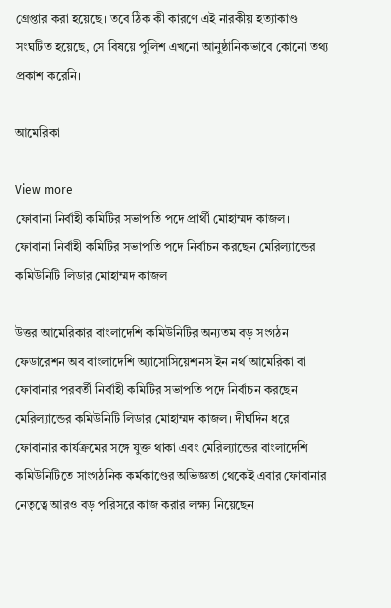গ্রেপ্তার করা হয়েছে। তবে ঠিক কী কারণে এই নারকীয় হত্যাকাণ্ড সংঘটিত হয়েছে, সে বিষয়ে পুলিশ এখনো আনুষ্ঠানিকভাবে কোনো তথ্য প্রকাশ করেনি।

আমেরিকা

View more
ফোবানা নির্বাহী কমিটির সভাপতি পদে প্রার্থী মোহাম্মদ কাজল।
ফোবানা নির্বাহী কমিটির সভাপতি পদে নির্বাচন করছেন মেরিল্যান্ডের কমিউনিটি লিডার মোহাম্মদ কাজল

উত্তর আমেরিকার বাংলাদেশি কমিউনিটির অন্যতম বড় সংগঠন ফেডারেশন অব বাংলাদেশি অ্যাসোসিয়েশনস ইন নর্থ আমেরিকা বা ফোবানার পরবর্তী নির্বাহী কমিটির সভাপতি পদে নির্বাচন করছেন মেরিল্যান্ডের কমিউনিটি লিডার মোহাম্মদ কাজল। দীর্ঘদিন ধরে ফোবানার কার্যক্রমের সঙ্গে যুক্ত থাকা এবং মেরিল্যান্ডের বাংলাদেশি কমিউনিটিতে সাংগঠনিক কর্মকাণ্ডের অভিজ্ঞতা থেকেই এবার ফোবানার নেতৃত্বে আরও বড় পরিসরে কাজ করার লক্ষ্য নিয়েছেন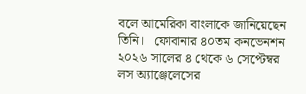বলে আমেরিকা বাংলাকে জানিয়েছেন তিনি।   ফোবানার ৪০তম কনভেনশন ২০২৬ সালের ৪ থেকে ৬ সেপ্টেম্বর লস অ্যাঞ্জেলেসের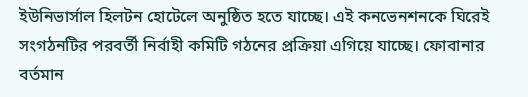ইউনিভার্সাল হিলটন হোটেলে অনুষ্ঠিত হতে যাচ্ছে। এই কনভেনশনকে ঘিরেই সংগঠনটির পরবর্তী নির্বাহী কমিটি গঠনের প্রক্রিয়া এগিয়ে যাচ্ছে। ফোবানার বর্তমান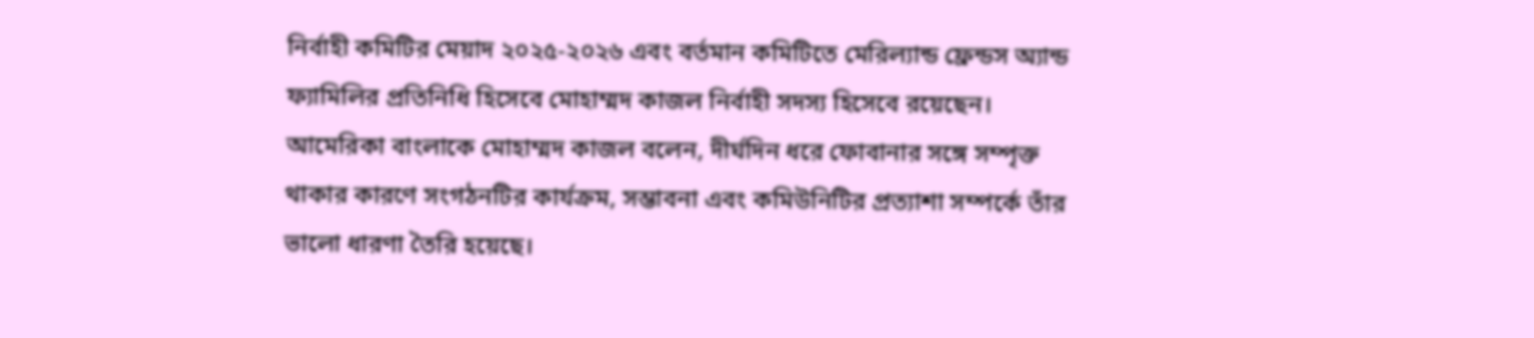নির্বাহী কমিটির মেয়াদ ২০২৫-২০২৬ এবং বর্তমান কমিটিতে মেরিল্যান্ড ফ্রেন্ডস অ্যান্ড ফ্যামিলির প্রতিনিধি হিসেবে মোহাম্মদ কাজল নির্বাহী সদস্য হিসেবে রয়েছেন।   আমেরিকা বাংলাকে মোহাম্মদ কাজল বলেন, দীর্ঘদিন ধরে ফোবানার সঙ্গে সম্পৃক্ত থাকার কারণে সংগঠনটির কার্যক্রম, সম্ভাবনা এবং কমিউনিটির প্রত্যাশা সম্পর্কে তাঁর ভালো ধারণা তৈরি হয়েছে।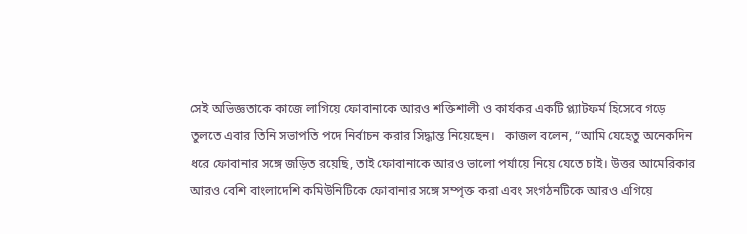সেই অভিজ্ঞতাকে কাজে লাগিয়ে ফোবানাকে আরও শক্তিশালী ও কার্যকর একটি প্ল্যাটফর্ম হিসেবে গড়ে তুলতে এবার তিনি সভাপতি পদে নির্বাচন করার সিদ্ধান্ত নিয়েছেন।   কাজল বলেন, “আমি যেহেতু অনেকদিন ধরে ফোবানার সঙ্গে জড়িত রয়েছি, তাই ফোবানাকে আরও ভালো পর্যায়ে নিয়ে যেতে চাই। উত্তর আমেরিকার আরও বেশি বাংলাদেশি কমিউনিটিকে ফোবানার সঙ্গে সম্পৃক্ত করা এবং সংগঠনটিকে আরও এগিয়ে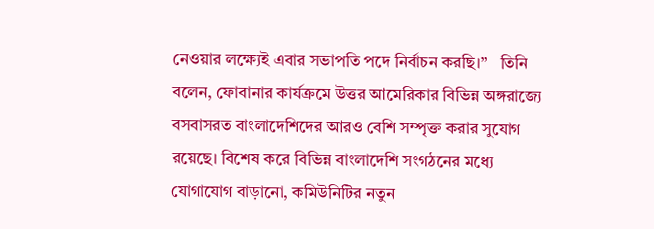নেওয়ার লক্ষ্যেই এবার সভাপতি পদে নির্বাচন করছি।”   তিনি বলেন, ফোবানার কার্যক্রমে উত্তর আমেরিকার বিভিন্ন অঙ্গরাজ্যে বসবাসরত বাংলাদেশিদের আরও বেশি সম্পৃক্ত করার সুযোগ রয়েছে। বিশেষ করে বিভিন্ন বাংলাদেশি সংগঠনের মধ্যে যোগাযোগ বাড়ানো, কমিউনিটির নতুন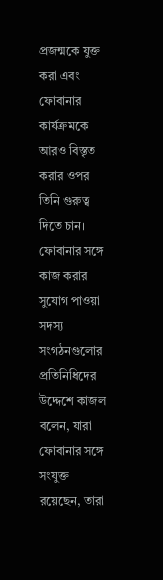প্রজন্মকে যুক্ত করা এবং ফোবানার কার্যক্রমকে আরও বিস্তৃত করার ওপর তিনি গুরুত্ব দিতে চান।   ফোবানার সঙ্গে কাজ করার সুযোগ পাওয়া সদস্য সংগঠনগুলোর প্রতিনিধিদের উদ্দেশে কাজল বলেন, যারা ফোবানার সঙ্গে সংযুক্ত রয়েছেন, তারা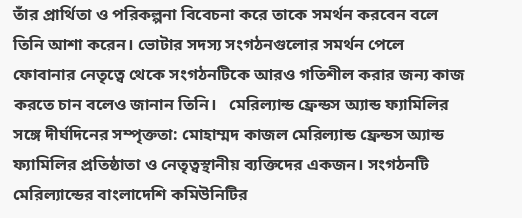তাঁর প্রার্থিতা ও পরিকল্পনা বিবেচনা করে তাকে সমর্থন করবেন বলে তিনি আশা করেন। ভোটার সদস্য সংগঠনগুলোর সমর্থন পেলে ফোবানার নেতৃত্বে থেকে সংগঠনটিকে আরও গতিশীল করার জন্য কাজ করতে চান বলেও জানান তিনি।   মেরিল্যান্ড ফ্রেন্ডস অ্যান্ড ফ্যামিলির সঙ্গে দীর্ঘদিনের সম্পৃক্ততা: মোহাম্মদ কাজল মেরিল্যান্ড ফ্রেন্ডস অ্যান্ড ফ্যামিলির প্রতিষ্ঠাতা ও নেতৃত্বস্থানীয় ব্যক্তিদের একজন। সংগঠনটি মেরিল্যান্ডের বাংলাদেশি কমিউনিটির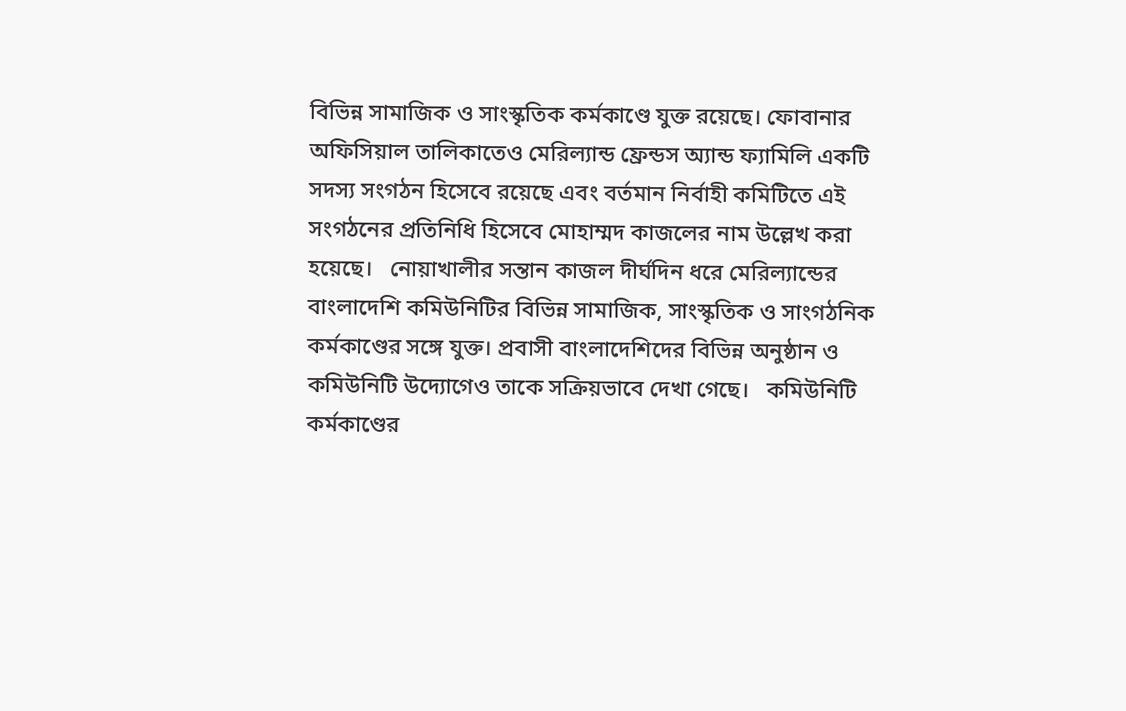বিভিন্ন সামাজিক ও সাংস্কৃতিক কর্মকাণ্ডে যুক্ত রয়েছে। ফোবানার অফিসিয়াল তালিকাতেও মেরিল্যান্ড ফ্রেন্ডস অ্যান্ড ফ্যামিলি একটি সদস্য সংগঠন হিসেবে রয়েছে এবং বর্তমান নির্বাহী কমিটিতে এই সংগঠনের প্রতিনিধি হিসেবে মোহাম্মদ কাজলের নাম উল্লেখ করা হয়েছে।   নোয়াখালীর সন্তান কাজল দীর্ঘদিন ধরে মেরিল্যান্ডের বাংলাদেশি কমিউনিটির বিভিন্ন সামাজিক, সাংস্কৃতিক ও সাংগঠনিক কর্মকাণ্ডের সঙ্গে যুক্ত। প্রবাসী বাংলাদেশিদের বিভিন্ন অনুষ্ঠান ও কমিউনিটি উদ্যোগেও তাকে সক্রিয়ভাবে দেখা গেছে।   কমিউনিটি কর্মকাণ্ডের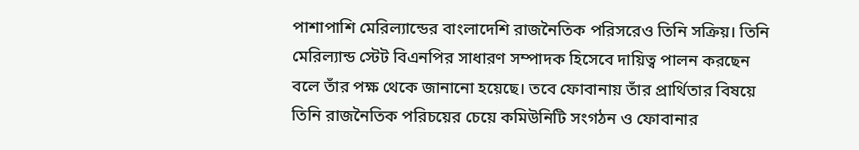পাশাপাশি মেরিল্যান্ডের বাংলাদেশি রাজনৈতিক পরিসরেও তিনি সক্রিয়। তিনি মেরিল্যান্ড স্টেট বিএনপির সাধারণ সম্পাদক হিসেবে দায়িত্ব পালন করছেন বলে তাঁর পক্ষ থেকে জানানো হয়েছে। তবে ফোবানায় তাঁর প্রার্থিতার বিষয়ে তিনি রাজনৈতিক পরিচয়ের চেয়ে কমিউনিটি সংগঠন ও ফোবানার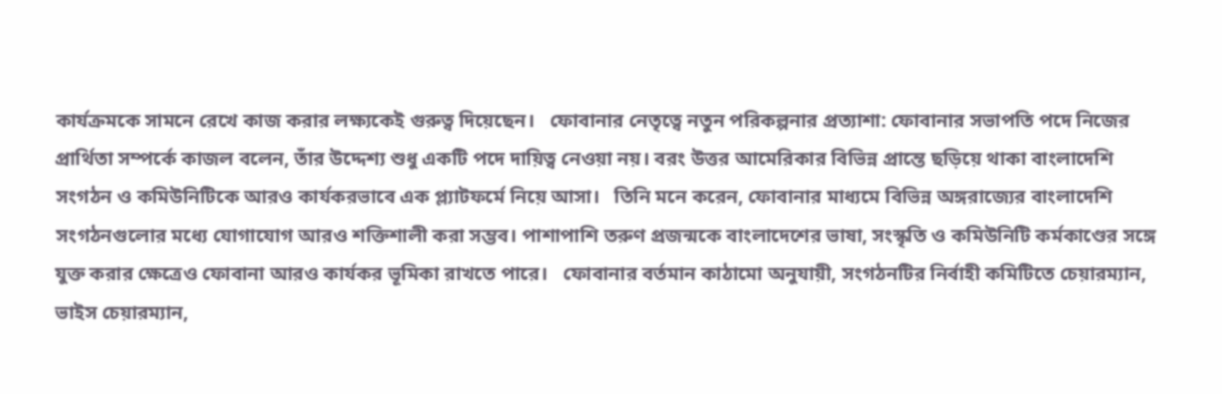কার্যক্রমকে সামনে রেখে কাজ করার লক্ষ্যকেই গুরুত্ব দিয়েছেন।   ফোবানার নেতৃত্বে নতুন পরিকল্পনার প্রত্যাশা: ফোবানার সভাপতি পদে নিজের প্রার্থিতা সম্পর্কে কাজল বলেন, তাঁর উদ্দেশ্য শুধু একটি পদে দায়িত্ব নেওয়া নয়। বরং উত্তর আমেরিকার বিভিন্ন প্রান্তে ছড়িয়ে থাকা বাংলাদেশি সংগঠন ও কমিউনিটিকে আরও কার্যকরভাবে এক প্ল্যাটফর্মে নিয়ে আসা।   তিনি মনে করেন, ফোবানার মাধ্যমে বিভিন্ন অঙ্গরাজ্যের বাংলাদেশি সংগঠনগুলোর মধ্যে যোগাযোগ আরও শক্তিশালী করা সম্ভব। পাশাপাশি তরুণ প্রজন্মকে বাংলাদেশের ভাষা, সংস্কৃতি ও কমিউনিটি কর্মকাণ্ডের সঙ্গে যুক্ত করার ক্ষেত্রেও ফোবানা আরও কার্যকর ভূমিকা রাখতে পারে।   ফোবানার বর্তমান কাঠামো অনুযায়ী, সংগঠনটির নির্বাহী কমিটিতে চেয়ারম্যান, ভাইস চেয়ারম্যান,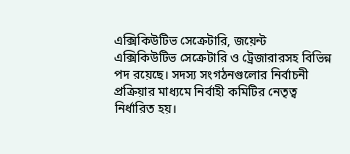এক্সিকিউটিভ সেক্রেটারি, জয়েন্ট এক্সিকিউটিভ সেক্রেটারি ও ট্রেজারারসহ বিভিন্ন পদ রয়েছে। সদস্য সংগঠনগুলোর নির্বাচনী প্রক্রিয়ার মাধ্যমে নির্বাহী কমিটির নেতৃত্ব নির্ধারিত হয়।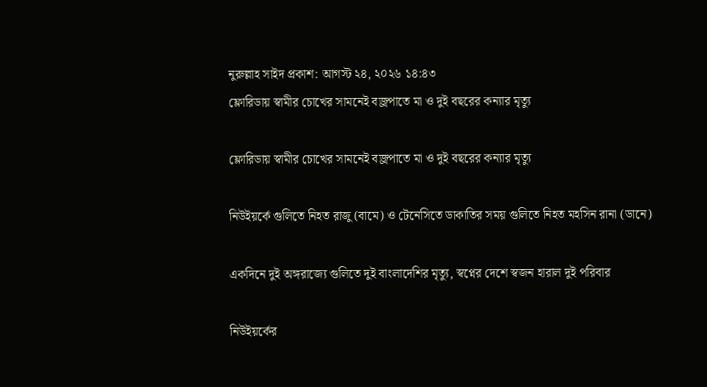নুরুল্লাহ সাইদ প্রকাশ: আগস্ট ২৪, ২০২৬ ১৪:৪৩
ফ্লোরিডায় স্বামীর চোখের সামনেই বজ্রপাতে মা ও দুই বছরের কন্যার মৃত্যু

ফ্লোরিডায় স্বামীর চোখের সামনেই বজ্রপাতে মা ও দুই বছরের কন্যার মৃত্যু

নিউইয়র্কে গুলিতে নিহত রাজু (বামে) ও টেনেসিতে ডাকাতির সময় গুলিতে নিহত মহসিন রানা (ডানে)

একদিনে দুই অঙ্গরাজ্যে গুলিতে দুই বাংলাদেশির মৃত্যু, স্বপ্নের দেশে স্বজন হারাল দুই পরিবার

নিউইয়র্কের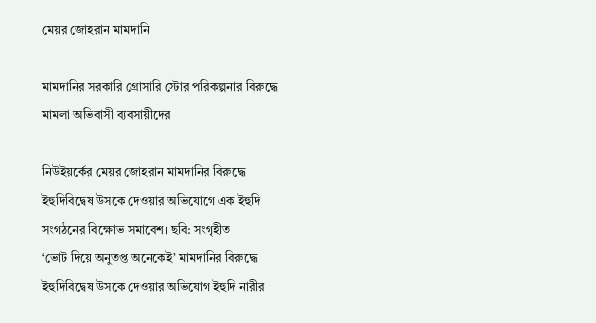মেয়র জোহরান মামদানি

মামদানির সরকারি গ্রোসারি স্টোর পরিকল্পনার বিরুদ্ধে মামলা অভিবাসী ব্যবসায়ীদের

নিউইয়র্কের মেয়র জোহরান মামদানির বিরুদ্ধে ইহুদিবিদ্বেষ উসকে দেওয়ার অভিযোগে এক ইহুদি সংগঠনের বিক্ষোভ সমাবেশ। ছবি: সংগৃহীত
‘ভোট দিয়ে অনুতপ্ত অনেকেই’ মামদানির বিরুদ্ধে ইহুদিবিদ্বেষ উসকে দেওয়ার অভিযোগ ইহুদি নারীর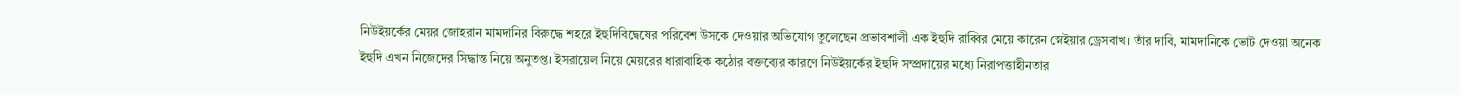নিউইয়র্কের মেয়র জোহরান মামদানির বিরুদ্ধে শহরে ইহুদিবিদ্বেষের পরিবেশ উসকে দেওয়ার অভিযোগ তুলেছেন প্রভাবশালী এক ইহুদি রাব্বির মেয়ে কারেন স্নেইয়ার ড্রেসবাখ। তাঁর দাবি, মামদানিকে ভোট দেওয়া অনেক ইহুদি এখন নিজেদের সিদ্ধান্ত নিয়ে অনুতপ্ত। ইসরায়েল নিয়ে মেয়রের ধারাবাহিক কঠোর বক্তব্যের কারণে নিউইয়র্কের ইহুদি সম্প্রদায়ের মধ্যে নিরাপত্তাহীনতার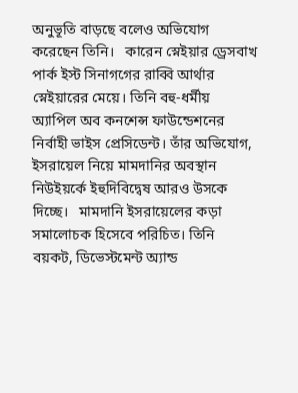অনুভূতি বাড়ছে বলেও অভিযোগ করেছেন তিনি।   কারেন স্নেইয়ার ড্রেসবাখ পার্ক ইস্ট সিনাগগের রাব্বি আর্থার স্নেইয়ারের মেয়ে। তিনি বহু-ধর্মীয় অ্যাপিল অব কনশেন্স ফাউন্ডেশনের নির্বাহী ভাইস প্রেসিডেন্ট। তাঁর অভিযোগ, ইসরায়েল নিয়ে মামদানির অবস্থান নিউইয়র্কে ইহুদিবিদ্বেষ আরও উসকে দিচ্ছে।   মামদানি ইসরায়েলের কড়া সমালোচক হিসেবে পরিচিত। তিনি বয়কট, ডিভেস্টমেন্ট অ্যান্ড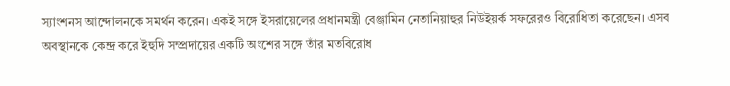স্যাংশনস আন্দোলনকে সমর্থন করেন। একই সঙ্গে ইসরায়েলের প্রধানমন্ত্রী বেঞ্জামিন নেতানিয়াহুর নিউইয়র্ক সফরেরও বিরোধিতা করেছেন। এসব অবস্থানকে কেন্দ্র করে ইহুদি সম্প্রদায়ের একটি অংশের সঙ্গে তাঁর মতবিরোধ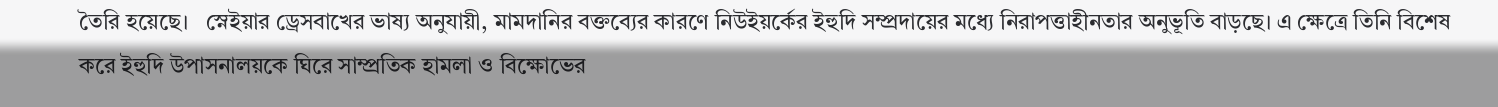তৈরি হয়েছে।   স্নেইয়ার ড্রেসবাখের ভাষ্য অনুযায়ী, মামদানির বক্তব্যের কারণে নিউইয়র্কের ইহুদি সম্প্রদায়ের মধ্যে নিরাপত্তাহীনতার অনুভূতি বাড়ছে। এ ক্ষেত্রে তিনি বিশেষ করে ইহুদি উপাসনালয়কে ঘিরে সাম্প্রতিক হামলা ও বিক্ষোভের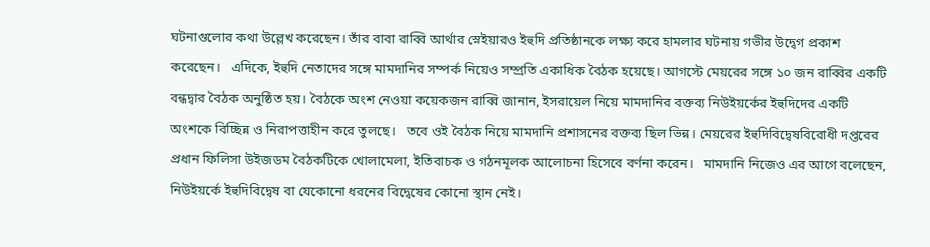ঘটনাগুলোর কথা উল্লেখ করেছেন। তাঁর বাবা রাব্বি আর্থার স্নেইয়ারও ইহুদি প্রতিষ্ঠানকে লক্ষ্য করে হামলার ঘটনায় গভীর উদ্বেগ প্রকাশ করেছেন।   এদিকে, ইহুদি নেতাদের সঙ্গে মামদানির সম্পর্ক নিয়েও সম্প্রতি একাধিক বৈঠক হয়েছে। আগস্টে মেয়রের সঙ্গে ১০ জন রাব্বির একটি বন্ধদ্বার বৈঠক অনুষ্ঠিত হয়। বৈঠকে অংশ নেওয়া কয়েকজন রাব্বি জানান, ইসরায়েল নিয়ে মামদানির বক্তব্য নিউইয়র্কের ইহুদিদের একটি অংশকে বিচ্ছিন্ন ও নিরাপত্তাহীন করে তুলছে।   তবে ওই বৈঠক নিয়ে মামদানি প্রশাসনের বক্তব্য ছিল ভিন্ন। মেয়রের ইহুদিবিদ্বেষবিরোধী দপ্তরের প্রধান ফিলিসা উইজডম বৈঠকটিকে খোলামেলা, ইতিবাচক ও গঠনমূলক আলোচনা হিসেবে বর্ণনা করেন।   মামদানি নিজেও এর আগে বলেছেন, নিউইয়র্কে ইহুদিবিদ্বেষ বা যেকোনো ধরনের বিদ্বেষের কোনো স্থান নেই।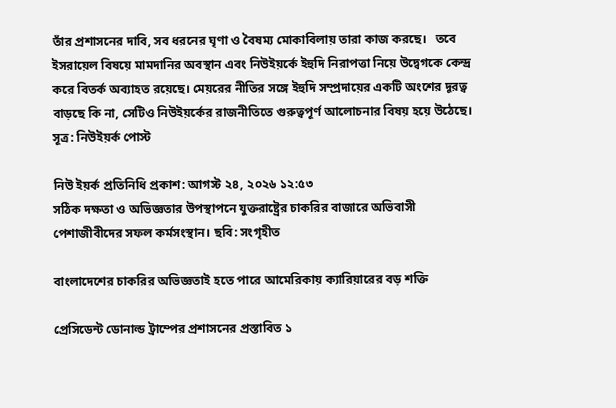তাঁর প্রশাসনের দাবি, সব ধরনের ঘৃণা ও বৈষম্য মোকাবিলায় তারা কাজ করছে।   তবে ইসরায়েল বিষয়ে মামদানির অবস্থান এবং নিউইয়র্কে ইহুদি নিরাপত্তা নিয়ে উদ্বেগকে কেন্দ্র করে বিতর্ক অব্যাহত রয়েছে। মেয়রের নীতির সঙ্গে ইহুদি সম্প্রদায়ের একটি অংশের দূরত্ব বাড়ছে কি না, সেটিও নিউইয়র্কের রাজনীতিতে গুরুত্বপূর্ণ আলোচনার বিষয় হয়ে উঠেছে।   সূত্র: নিউইয়র্ক পোস্ট

নিউ ইয়র্ক প্রতিনিধি প্রকাশ: আগস্ট ২৪, ২০২৬ ১২:৫৩
সঠিক দক্ষতা ও অভিজ্ঞতার উপস্থাপনে যুক্তরাষ্ট্রের চাকরির বাজারে অভিবাসী পেশাজীবীদের সফল কর্মসংস্থান। ছবি: সংগৃহীত

বাংলাদেশের চাকরির অভিজ্ঞতাই হতে পারে আমেরিকায় ক্যারিয়ারের বড় শক্তি

প্রেসিডেন্ট ডোনাল্ড ট্রাম্পের প্রশাসনের প্রস্তাবিত ১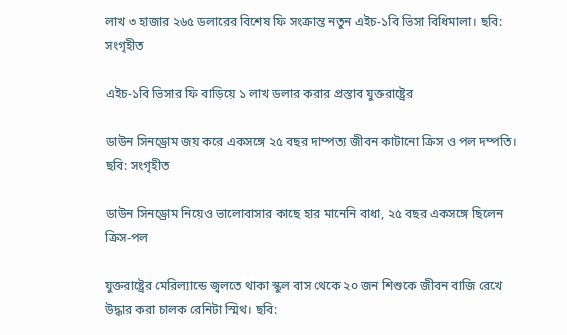লাখ ৩ হাজার ২৬৫ ডলারের বিশেষ ফি সংক্রান্ত নতুন এইচ-১বি ভিসা বিধিমালা। ছবি: সংগৃহীত

এইচ-১বি ভিসার ফি বাড়িয়ে ১ লাখ ডলার করার প্রস্তাব যুক্তরাষ্ট্রের

ডাউন সিনড্রোম জয় করে একসঙ্গে ২৫ বছর দাম্পত্য জীবন কাটানো ক্রিস ও পল দম্পতি। ছবি: সংগৃহীত

ডাউন সিনড্রোম নিয়েও ভালোবাসার কাছে হার মানেনি বাধা, ২৫ বছর একসঙ্গে ছিলেন ক্রিস-পল

যুক্তরাষ্ট্রের মেরিল্যান্ডে জ্বলতে থাকা স্কুল বাস থেকে ২০ জন শিশুকে জীবন বাজি রেখে উদ্ধার করা চালক রেনিটা স্মিথ। ছবি: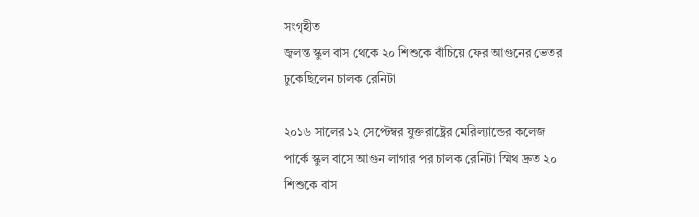সংগৃহীত
জ্বলন্ত স্কুল বাস থেকে ২০ শিশুকে বাঁচিয়ে ফের আগুনের ভেতর ঢুকেছিলেন চালক রেনিটা

২০১৬ সালের ১২ সেপ্টেম্বর যুক্তরাষ্ট্রের মেরিল্যান্ডের কলেজ পার্কে স্কুল বাসে আগুন লাগার পর চালক রেনিটা স্মিথ দ্রুত ২০ শিশুকে বাস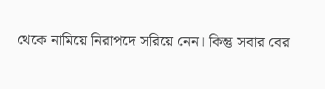থেকে নামিয়ে নিরাপদে সরিয়ে নেন। কিন্তু সবার বের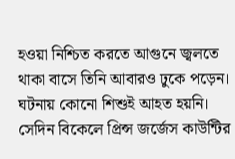হওয়া নিশ্চিত করতে আগুনে জ্বলতে থাকা বাসে তিনি আবারও ঢুকে পড়েন। ঘটনায় কোনো শিশুই আহত হয়নি।    সেদিন বিকেলে প্রিন্স জর্জেস কাউন্টির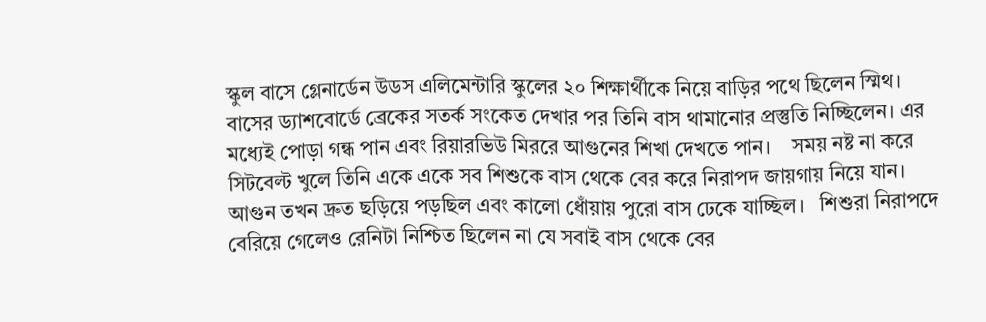স্কুল বাসে গ্লেনার্ডেন উডস এলিমেন্টারি স্কুলের ২০ শিক্ষার্থীকে নিয়ে বাড়ির পথে ছিলেন স্মিথ। বাসের ড্যাশবোর্ডে ব্রেকের সতর্ক সংকেত দেখার পর তিনি বাস থামানোর প্রস্তুতি নিচ্ছিলেন। এর মধ্যেই পোড়া গন্ধ পান এবং রিয়ারভিউ মিররে আগুনের শিখা দেখতে পান।    সময় নষ্ট না করে সিটবেল্ট খুলে তিনি একে একে সব শিশুকে বাস থেকে বের করে নিরাপদ জায়গায় নিয়ে যান। আগুন তখন দ্রুত ছড়িয়ে পড়ছিল এবং কালো ধোঁয়ায় পুরো বাস ঢেকে যাচ্ছিল।   শিশুরা নিরাপদে বেরিয়ে গেলেও রেনিটা নিশ্চিত ছিলেন না যে সবাই বাস থেকে বের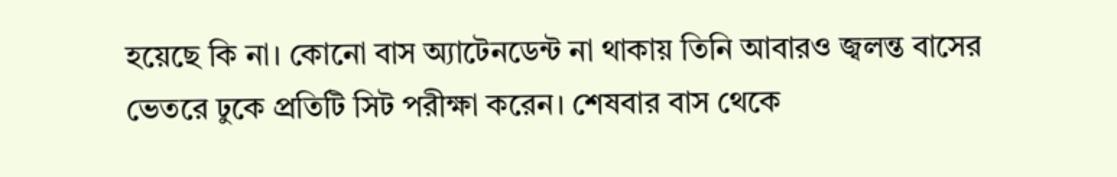হয়েছে কি না। কোনো বাস অ্যাটেনডেন্ট না থাকায় তিনি আবারও জ্বলন্ত বাসের ভেতরে ঢুকে প্রতিটি সিট পরীক্ষা করেন। শেষবার বাস থেকে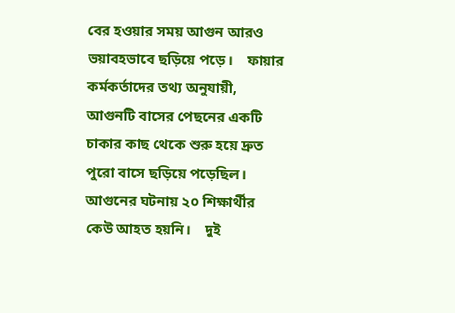বের হওয়ার সময় আগুন আরও ভয়াবহভাবে ছড়িয়ে পড়ে।    ফায়ার কর্মকর্তাদের তথ্য অনুযায়ী, আগুনটি বাসের পেছনের একটি চাকার কাছ থেকে শুরু হয়ে দ্রুত পুরো বাসে ছড়িয়ে পড়েছিল। আগুনের ঘটনায় ২০ শিক্ষার্থীর কেউ আহত হয়নি।    দুই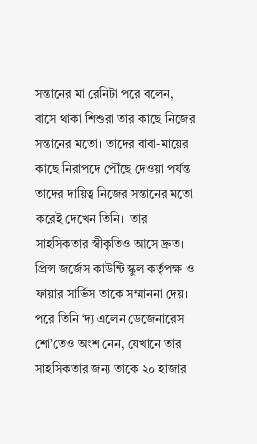সন্তানের মা রেনিটা পরে বলেন, বাসে থাকা শিশুরা তার কাছে নিজের সন্তানের মতো। তাদের বাবা-মায়ের কাছে নিরাপদে পৌঁছে দেওয়া পর্যন্ত তাদের দায়িত্ব নিজের সন্তানের মতো করেই দেখেন তিনি।  তার সাহসিকতার স্বীকৃতিও আসে দ্রুত। প্রিন্স জর্জেস কাউন্টি স্কুল কর্তৃপক্ষ ও ফায়ার সার্ভিস তাকে সম্মাননা দেয়। পরে তিনি ‘দ্য এলেন ডেজেনারেস শো’তেও অংশ নেন, যেখানে তার সাহসিকতার জন্য তাকে ২০ হাজার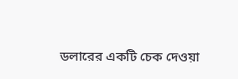ডলারের একটি চেক দেওয়া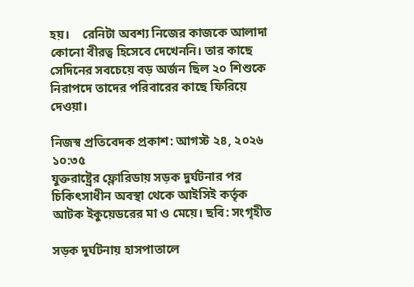হয়।    রেনিটা অবশ্য নিজের কাজকে আলাদা কোনো বীরত্ব হিসেবে দেখেননি। তার কাছে সেদিনের সবচেয়ে বড় অর্জন ছিল ২০ শিশুকে নিরাপদে তাদের পরিবারের কাছে ফিরিয়ে দেওয়া।

নিজস্ব প্রতিবেদক প্রকাশ: আগস্ট ২৪, ২০২৬ ১০:৩৫
যুক্তরাষ্ট্রের ফ্লোরিডায় সড়ক দুর্ঘটনার পর চিকিৎসাধীন অবস্থা থেকে আইসিই কর্তৃক আটক ইকুয়েডরের মা ও মেয়ে। ছবি: সংগৃহীত

সড়ক দুর্ঘটনায় হাসপাতালে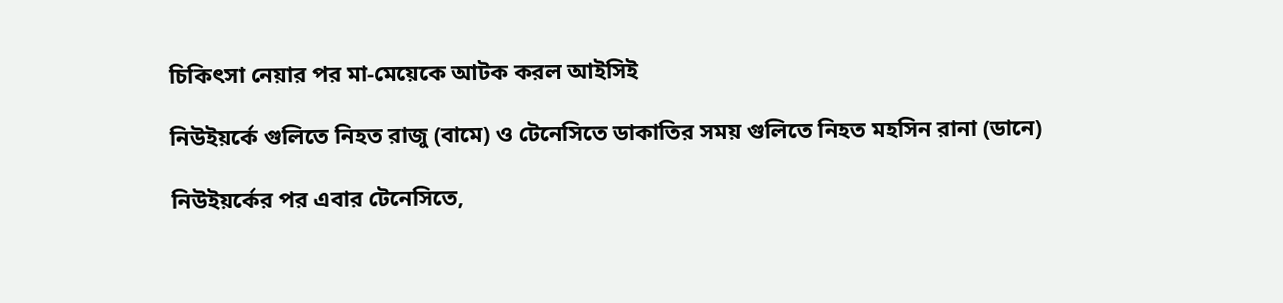চিকিৎসা নেয়ার পর মা-মেয়েকে আটক করল আইসিই

নিউইয়র্কে গুলিতে নিহত রাজু (বামে) ও টেনেসিতে ডাকাতির সময় গুলিতে নিহত মহসিন রানা (ডানে)

নিউইয়র্কের পর এবার টেনেসিতে,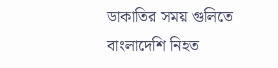ডাকাতির সময় গুলিতে বাংলাদেশি নিহত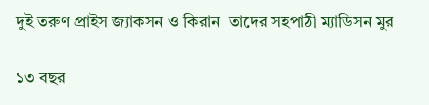দুই তরুণ প্রাইস জ্যাকসন ও কিরান  তাদের সহপাঠী ম্যাডিসন মুর

১৩ বছর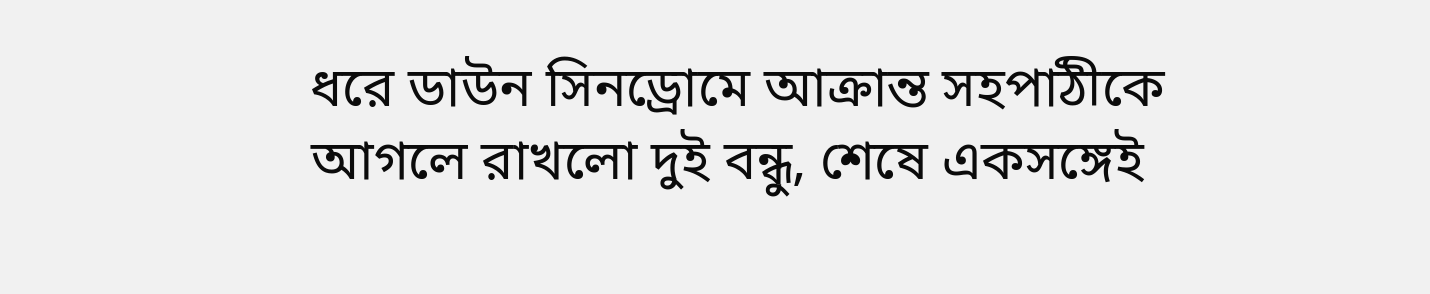ধরে ডাউন সিনড্রোমে আক্রান্ত সহপাঠীকে আগলে রাখলো দুই বন্ধু, শেষে একসঙ্গেই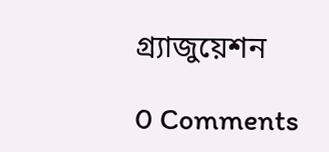গ্র্যাজুয়েশন

0 Comments